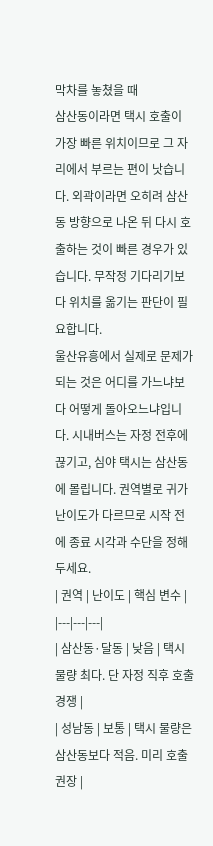막차를 놓쳤을 때
삼산동이라면 택시 호출이 가장 빠른 위치이므로 그 자리에서 부르는 편이 낫습니다. 외곽이라면 오히려 삼산동 방향으로 나온 뒤 다시 호출하는 것이 빠른 경우가 있습니다. 무작정 기다리기보다 위치를 옮기는 판단이 필요합니다.
울산유흥에서 실제로 문제가 되는 것은 어디를 가느냐보다 어떻게 돌아오느냐입니다. 시내버스는 자정 전후에 끊기고, 심야 택시는 삼산동에 몰립니다. 권역별로 귀가 난이도가 다르므로 시작 전에 종료 시각과 수단을 정해두세요.
| 권역 | 난이도 | 핵심 변수 |
|---|---|---|
| 삼산동·달동 | 낮음 | 택시 물량 최다. 단 자정 직후 호출 경쟁 |
| 성남동 | 보통 | 택시 물량은 삼산동보다 적음. 미리 호출 권장 |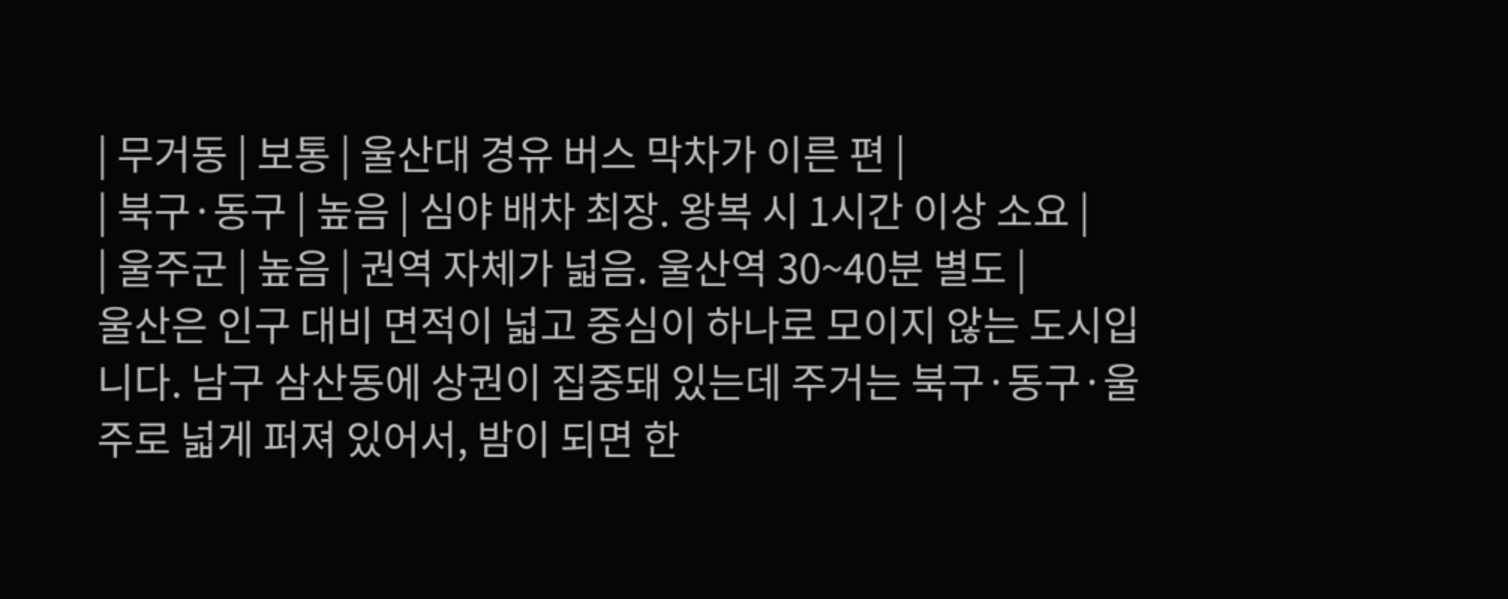| 무거동 | 보통 | 울산대 경유 버스 막차가 이른 편 |
| 북구·동구 | 높음 | 심야 배차 최장. 왕복 시 1시간 이상 소요 |
| 울주군 | 높음 | 권역 자체가 넓음. 울산역 30~40분 별도 |
울산은 인구 대비 면적이 넓고 중심이 하나로 모이지 않는 도시입니다. 남구 삼산동에 상권이 집중돼 있는데 주거는 북구·동구·울주로 넓게 퍼져 있어서, 밤이 되면 한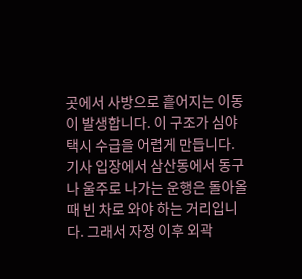곳에서 사방으로 흩어지는 이동이 발생합니다. 이 구조가 심야 택시 수급을 어렵게 만듭니다.
기사 입장에서 삼산동에서 동구나 울주로 나가는 운행은 돌아올 때 빈 차로 와야 하는 거리입니다. 그래서 자정 이후 외곽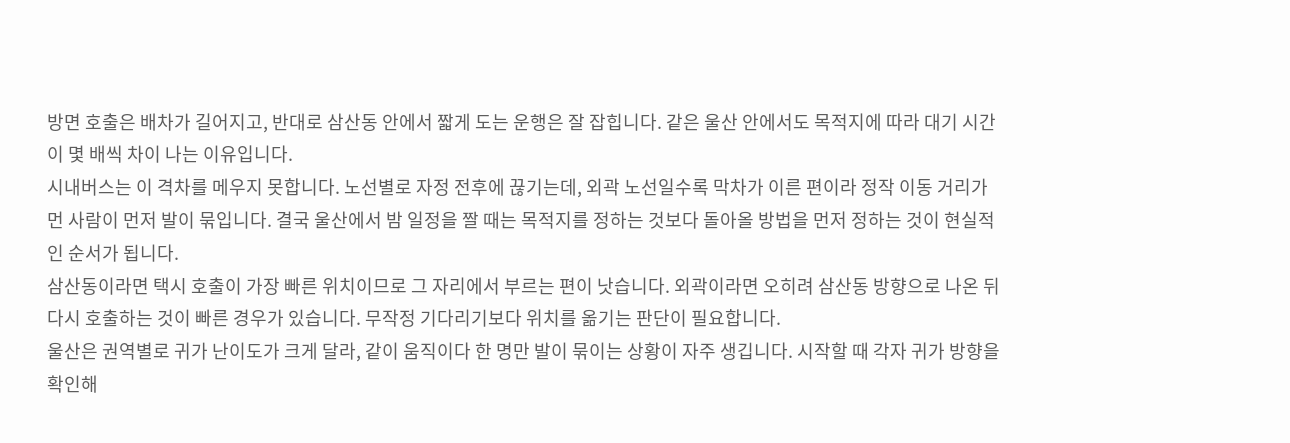방면 호출은 배차가 길어지고, 반대로 삼산동 안에서 짧게 도는 운행은 잘 잡힙니다. 같은 울산 안에서도 목적지에 따라 대기 시간이 몇 배씩 차이 나는 이유입니다.
시내버스는 이 격차를 메우지 못합니다. 노선별로 자정 전후에 끊기는데, 외곽 노선일수록 막차가 이른 편이라 정작 이동 거리가 먼 사람이 먼저 발이 묶입니다. 결국 울산에서 밤 일정을 짤 때는 목적지를 정하는 것보다 돌아올 방법을 먼저 정하는 것이 현실적인 순서가 됩니다.
삼산동이라면 택시 호출이 가장 빠른 위치이므로 그 자리에서 부르는 편이 낫습니다. 외곽이라면 오히려 삼산동 방향으로 나온 뒤 다시 호출하는 것이 빠른 경우가 있습니다. 무작정 기다리기보다 위치를 옮기는 판단이 필요합니다.
울산은 권역별로 귀가 난이도가 크게 달라, 같이 움직이다 한 명만 발이 묶이는 상황이 자주 생깁니다. 시작할 때 각자 귀가 방향을 확인해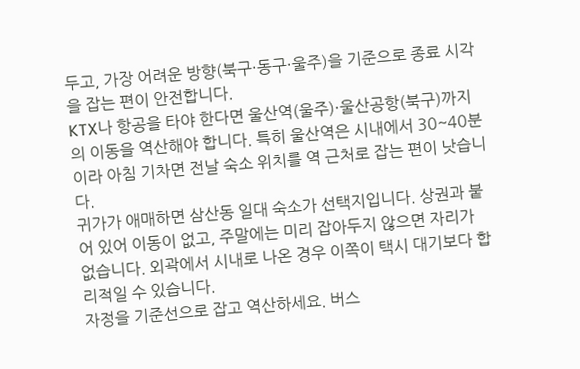두고, 가장 어려운 방향(북구·동구·울주)을 기준으로 종료 시각을 잡는 편이 안전합니다.
KTX나 항공을 타야 한다면 울산역(울주)·울산공항(북구)까지의 이동을 역산해야 합니다. 특히 울산역은 시내에서 30~40분이라 아침 기차면 전날 숙소 위치를 역 근처로 잡는 편이 낫습니다.
귀가가 애매하면 삼산동 일대 숙소가 선택지입니다. 상권과 붙어 있어 이동이 없고, 주말에는 미리 잡아두지 않으면 자리가 없습니다. 외곽에서 시내로 나온 경우 이쪽이 택시 대기보다 합리적일 수 있습니다.
자정을 기준선으로 잡고 역산하세요. 버스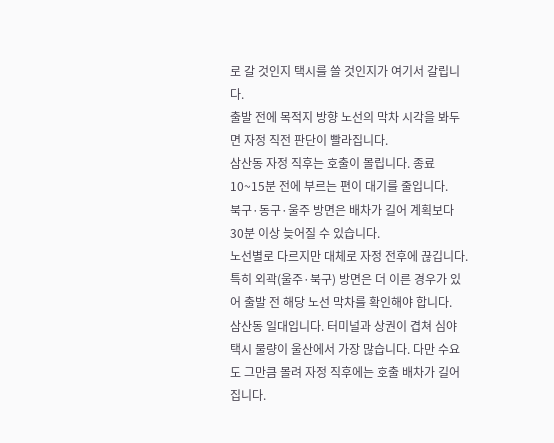로 갈 것인지 택시를 쓸 것인지가 여기서 갈립니다.
출발 전에 목적지 방향 노선의 막차 시각을 봐두면 자정 직전 판단이 빨라집니다.
삼산동 자정 직후는 호출이 몰립니다. 종료 10~15분 전에 부르는 편이 대기를 줄입니다.
북구·동구·울주 방면은 배차가 길어 계획보다 30분 이상 늦어질 수 있습니다.
노선별로 다르지만 대체로 자정 전후에 끊깁니다. 특히 외곽(울주·북구) 방면은 더 이른 경우가 있어 출발 전 해당 노선 막차를 확인해야 합니다.
삼산동 일대입니다. 터미널과 상권이 겹쳐 심야 택시 물량이 울산에서 가장 많습니다. 다만 수요도 그만큼 몰려 자정 직후에는 호출 배차가 길어집니다.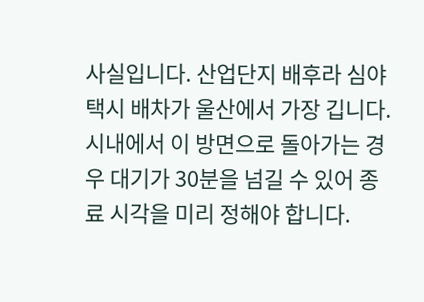사실입니다. 산업단지 배후라 심야 택시 배차가 울산에서 가장 깁니다. 시내에서 이 방면으로 돌아가는 경우 대기가 30분을 넘길 수 있어 종료 시각을 미리 정해야 합니다.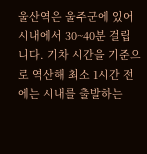울산역은 울주군에 있어 시내에서 30~40분 걸립니다. 기차 시간을 기준으로 역산해 최소 1시간 전에는 시내를 출발하는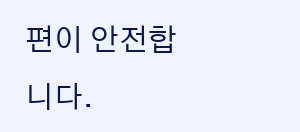편이 안전합니다.